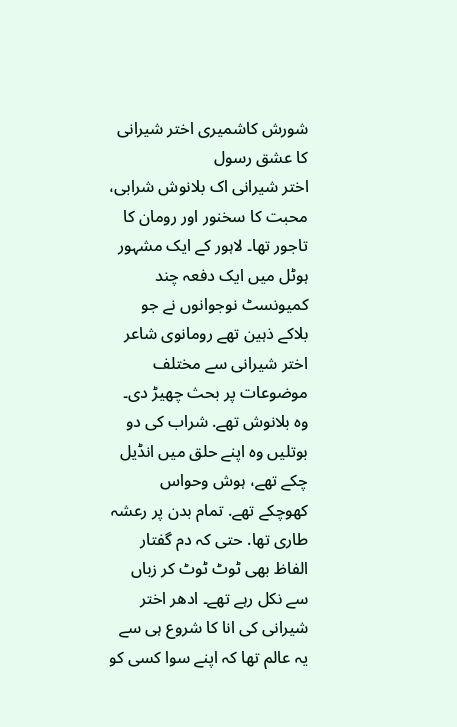شورش کاشمیری اختر شیرانی کا عشق رسول
اختر شیرانی اک بلانوش شرابی، محبت کا سخنور اور رومان کا تاجور تھا۔ لاہور کے ایک مشہور ہوٹل میں ایک دفعہ چند کمیونسٹ نوجوانوں نے جو بلاکے ذہین تھے رومانوی شاعر اختر شیرانی سے مختلف موضوعات پر بحث چھیڑ دی۔ وہ بلانوش تھے. شراب کی دو بوتلیں وہ اپنے حلق میں انڈیل چکے تھے، ہوش وحواس کھوچکے تھے. تمام بدن پر رعشہ طاری تھا. حتی کہ دم گفتار الفاظ بھی ٹوٹ ٹوٹ کر زباں سے نکل رہے تھے۔ ادھر اختر شیرانی کی انا کا شروع ہی سے یہ عالم تھا کہ اپنے سوا کسی کو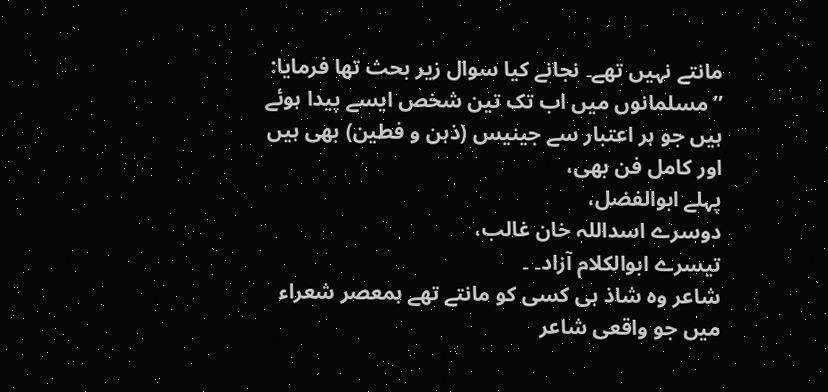مانتے نہیں تھے۔ نجانے کیا سوال زیر بحث تھا فرمایا:
’’مسلمانوں میں اب تک تین شخص ایسے پیدا ہوئے ہیں جو ہر اعتبار سے جینیس (ذہن و فطین) بھی ہیں اور کامل فن بھی،
پہلے ابوالفضل،
دوسرے اسداللہ خان غالب،
تیسرے ابوالکلام آزاد۔ ۔
شاعر وہ شاذ ہی کسی کو مانتے تھے ہمعصر شعراء میں جو واقعی شاعر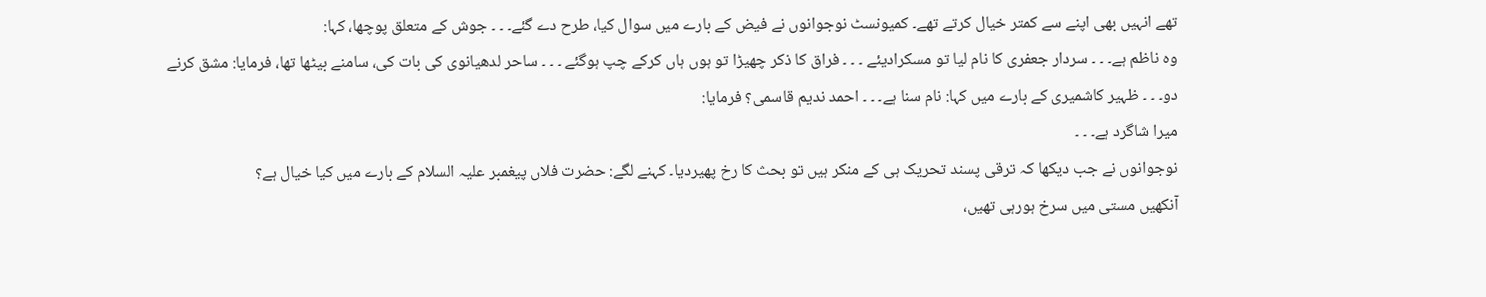تھے انہیں بھی اپنے سے کمتر خیال کرتے تھے۔ کمیونسٹ نوجوانوں نے فیض کے بارے میں سوال کیا، طرح دے گئے۔ ۔ ۔ جوش کے متعلق پوچھا، کہا:
وہ ناظم ہے۔ ۔ ۔ سردار جعفری کا نام لیا تو مسکرادیئے ۔ ۔ ۔ فراق کا ذکر چھیڑا تو ہوں ہاں کرکے چپ ہوگئے ۔ ۔ ۔ ساحر لدھیانوی کی بات کی، سامنے بیٹھا تھا، فرمایا: مشق کرنے دو۔ ۔ ۔ ظہیر کاشمیری کے بارے میں کہا: نام سنا ہے۔ ۔ ۔ احمد ندیم قاسمی؟ فرمایا:
میرا شاگرد ہے۔ ۔ ۔
نوجوانوں نے جب دیکھا کہ ترقی پسند تحریک ہی کے منکر ہیں تو بحث کا رخ پھیردیا۔ کہنے لگے: حضرت فلاں پیغمبر علیہ السلام کے بارے میں کیا خیال ہے؟
آنکھیں مستی میں سرخ ہورہی تھیں،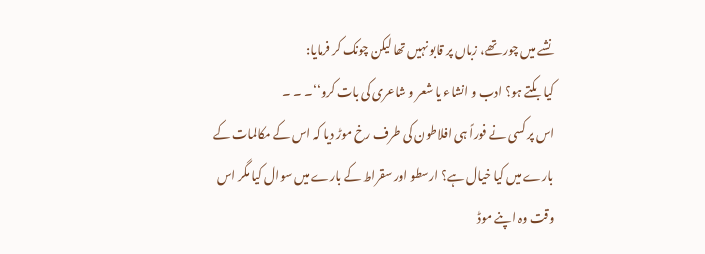نشے میں چور تھے، زباں پر قابو نہیں تھا لیکن چونک کر فرمایا:
کیا بکتے ہو؟ ادب و انشاء یا شعر و شاعری کی بات کرو‘‘۔ ۔ ۔
اس پر کسی نے فوراً ہی افلاطون کی طرف رخ موڑ دیا کہ اس کے مکالمات کے بارے میں کیا خیال ہے؟ ارسطو اور سقراط کے بارے میں سوال کیا مگر اس وقت وہ اپنے موڈ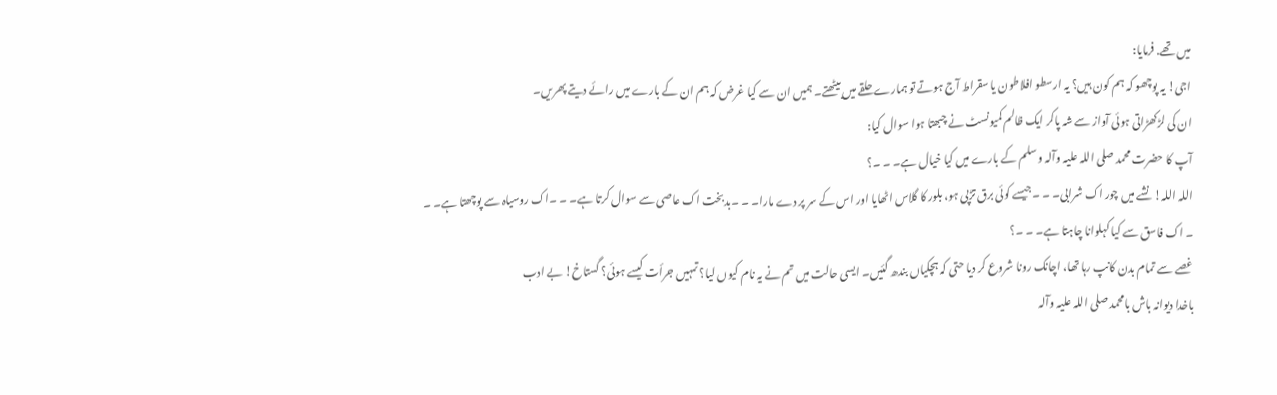میں تھے. فرمایا:
اجی! یہ پوچھو کہ ہم کون ہیں؟ یہ ارسطو افلاطون یا سقراط آج ہوتے تو ہمارے حلقے میں بیٹھتے۔ ہمیں ان سے کیا غرض کہ ہم ان کے بارے میں رائے دیتے پھریں۔
ان کی لڑکھڑاتی ہوئی آواز سے شہ پاکر ایک ظالم کمیونسٹ نے چبھتا ہوا سوال کیا:
آپ کا حضرت محمد صلی اللہ علیہ وآلہ وسلم کے بارے میں کیا خیال ہے۔ ۔ ۔؟
اللہ اللہ! نشے میں چور اک شرابی۔ ۔ ۔جیسے کوئی برق تڑپی ہو، بلور کا گلاس اٹھایا اور اس کے سر پر دے مارا۔ ۔ ۔بدبخت اک عاصی سے سوال کرتا ہے۔ ۔ ۔اک روسیاہ سے پوچھتا ہے۔ ۔ ۔ اک فاسق سے کیا کہلوانا چاہتا ہے۔ ۔ ۔؟
غصے سے تمام بدن کانپ رہا تھا، اچانک رونا شروع کر دیا حتی کہ ہچکیاں بندھ گئیں۔ ایسی حالت میں تم نے یہ نام کیوں لیا؟ تمہیں جرأت کیسے ہوئی؟ گستاخ! بے ادب
باخدا دیوانہ باش بامحمد صلی اللہ علیہ وآلہ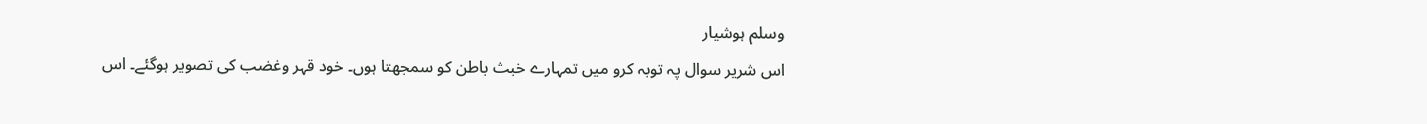وسلم ہوشیار
اس شریر سوال پہ توبہ کرو میں تمہارے خبث باطن کو سمجھتا ہوں۔ خود قہر وغضب کی تصویر ہوگئے۔ اس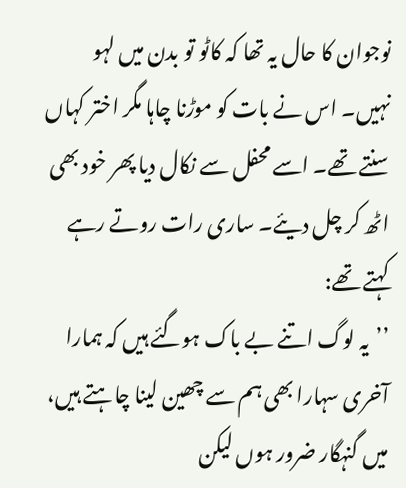نوجوان کا حال یہ تھا کہ کاٹو تو بدن میں لہو نہیں۔ اس نے بات کو موڑنا چاہا مگر اختر کہاں سنتے تھے۔ اسے محفل سے نکال دیا پھر خود بھی اٹھ کر چل دیئے۔ ساری رات روتے رہے کہتے تھے:
’’یہ لوگ اتنے بے باک ہوگئے ہیں کہ ہمارا آخری سہارا بھی ہم سے چھین لینا چاہتے ہیں، میں گنہگار ضرور ہوں لیکن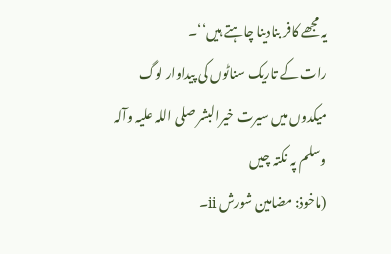یہ مجھے کافر بنادینا چاہتے ہیں‘‘۔
رات کے تاریک سناٹوں کی پیداوار لوگ
میکدوں میں سیرت خیرالبشر صلی اللہ علیہ وآلہ وسلم پہ نکتہ چیں
(ماخوذ: مضامین شورش ii۔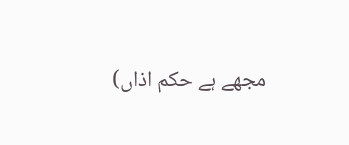مجھے ہے حکم اذاں)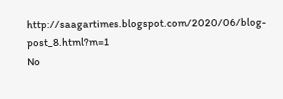http://saagartimes.blogspot.com/2020/06/blog-post_8.html?m=1
No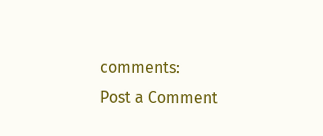comments:
Post a Comment